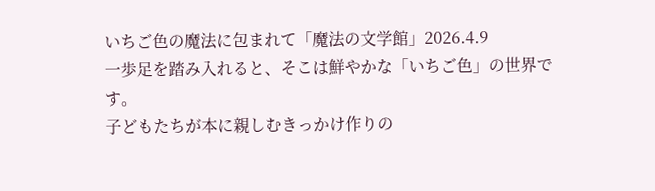いちご色の魔法に包まれて「魔法の文学館」2026.4.9
一歩足を踏み入れると、そこは鮮やかな「いちご色」の世界です。
子どもたちが本に親しむきっかけ作りの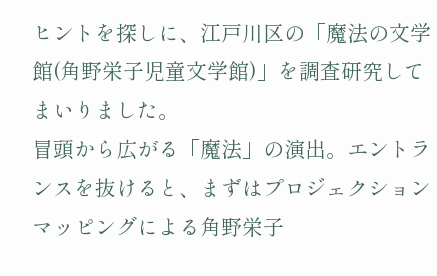ヒントを探しに、江戸川区の「魔法の文学館(角野栄子児童文学館)」を調査研究してまいりました。
冒頭から広がる「魔法」の演出。エントランスを抜けると、まずはプロジェクションマッピングによる角野栄子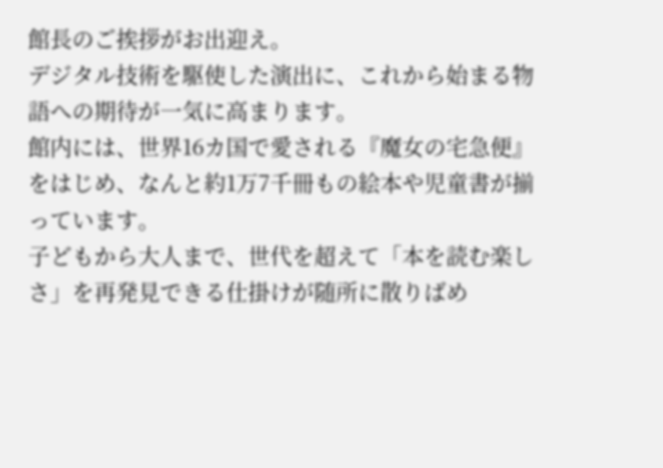館長のご挨拶がお出迎え。
デジタル技術を駆使した演出に、これから始まる物語への期待が一気に高まります。
館内には、世界16カ国で愛される『魔女の宅急便』をはじめ、なんと約1万7千冊もの絵本や児童書が揃っています。
子どもから大人まで、世代を超えて「本を読む楽しさ」を再発見できる仕掛けが随所に散りばめ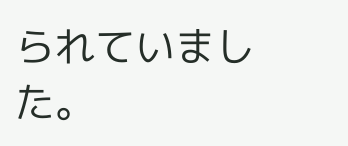られていました。